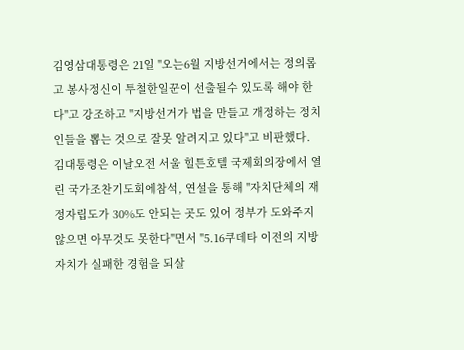김영삼대통령은 21일 "오는6월 지방선거에서는 정의롭고 봉사정신이 투철한일꾼이 선출될수 있도록 해야 한다"고 강조하고 "지방선거가 법을 만들고 개정하는 정치인들을 뽑는 것으로 잘못 알려지고 있다"고 비판했다. 김대통령은 이날오전 서울 힐튼호텔 국제회의장에서 열린 국가조찬기도회에참석, 연설을 통해 "자치단체의 재정자립도가 30%도 안되는 곳도 있어 정부가 도와주지 않으면 아무것도 못한다"면서 "5.16쿠데타 이전의 지방자치가 실패한 경험을 되살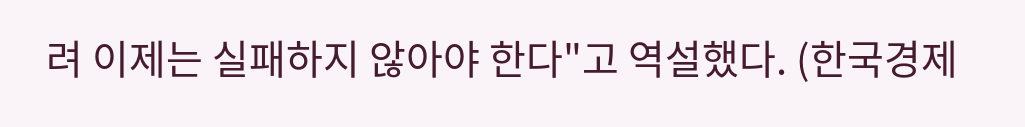려 이제는 실패하지 않아야 한다"고 역설했다. (한국경제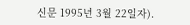신문 1995년 3월 22일자).